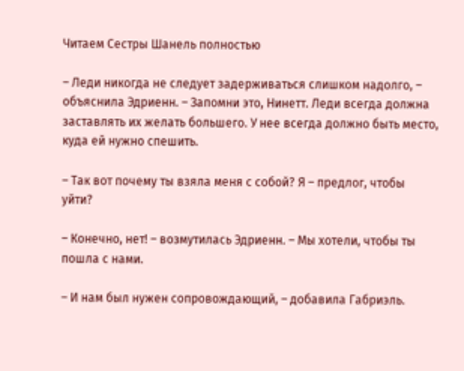Читаем Сестры Шанель полностью

– Леди никогда не следует задерживаться слишком надолго, – объяснила Эдриенн. – Запомни это, Нинетт. Леди всегда должна заставлять их желать большего. У нее всегда должно быть место, куда ей нужно спешить.

– Так вот почему ты взяла меня с собой? Я – предлог, чтобы уйти?

– Конечно, нет! – возмутилась Эдриенн. – Мы хотели, чтобы ты пошла с нами.

– И нам был нужен сопровождающий, – добавила Габриэль.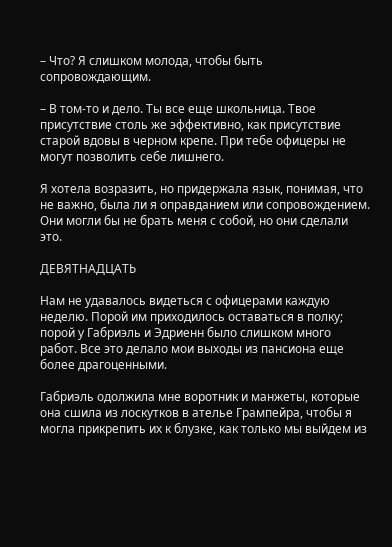– Что? Я слишком молода, чтобы быть сопровождающим.

– В том-то и дело. Ты все еще школьница. Твое присутствие столь же эффективно, как присутствие старой вдовы в черном крепе. При тебе офицеры не могут позволить себе лишнего.

Я хотела возразить, но придержала язык, понимая, что не важно, была ли я оправданием или сопровождением. Они могли бы не брать меня с собой, но они сделали это.

ДЕВЯТНАДЦАТЬ

Нам не удавалось видеться с офицерами каждую неделю. Порой им приходилось оставаться в полку; порой у Габриэль и Эдриенн было слишком много работ. Все это делало мои выходы из пансиона еще более драгоценными.

Габриэль одолжила мне воротник и манжеты, которые она сшила из лоскутков в ателье Грампейра, чтобы я могла прикрепить их к блузке, как только мы выйдем из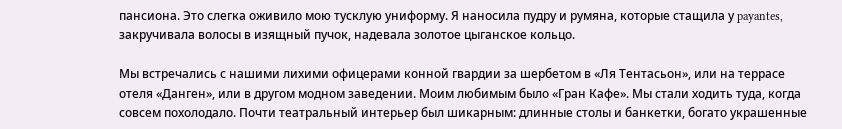пансиона. Это слегка оживило мою тусклую униформу. Я наносила пудру и румяна, которые стащила у payantes, закручивала волосы в изящный пучок, надевала золотое цыганское кольцо.

Мы встречались с нашими лихими офицерами конной гвардии за шербетом в «Ля Тентасьон», или на террасе отеля «Данген», или в другом модном заведении. Моим любимым было «Гран Кафе». Мы стали ходить туда, когда совсем похолодало. Почти театральный интерьер был шикарным: длинные столы и банкетки, богато украшенные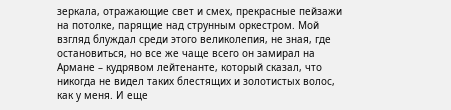зеркала, отражающие свет и смех, прекрасные пейзажи на потолке, парящие над струнным оркестром. Мой взгляд блуждал среди этого великолепия, не зная, где остановиться, но все же чаще всего он замирал на Армане – кудрявом лейтенанте, который сказал, что никогда не видел таких блестящих и золотистых волос, как у меня. И еще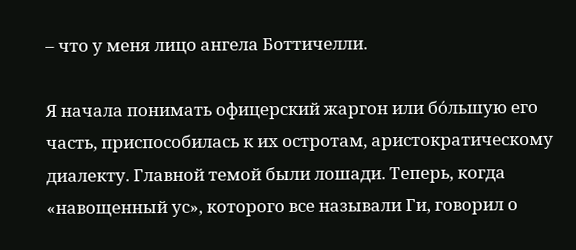– что у меня лицо ангела Боттичелли.

Я начала понимать офицерский жаргон или бо́льшую его часть, приспособилась к их остротам, аристократическому диалекту. Главной темой были лошади. Теперь, когда «навощенный ус», которого все называли Ги, говорил о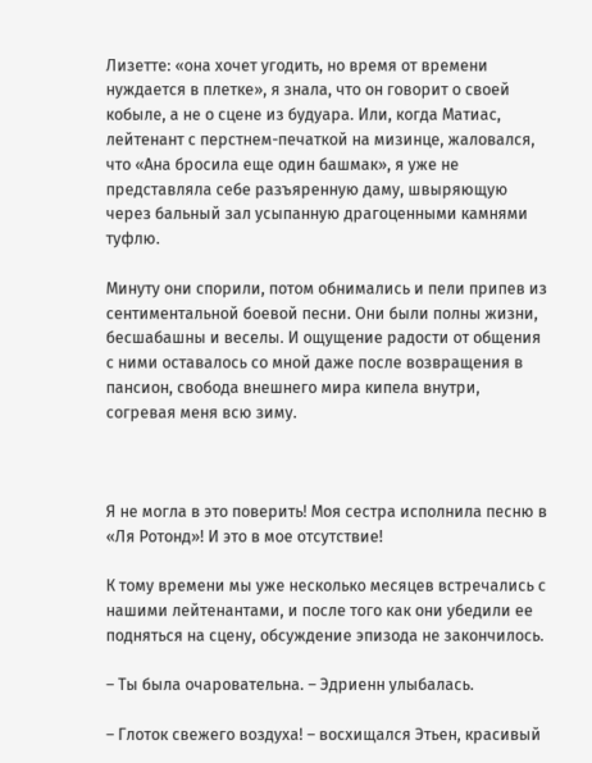Лизетте: «она хочет угодить, но время от времени нуждается в плетке», я знала, что он говорит о своей кобыле, а не о сцене из будуара. Или, когда Матиас, лейтенант с перстнем-печаткой на мизинце, жаловался, что «Ана бросила еще один башмак», я уже не представляла себе разъяренную даму, швыряющую через бальный зал усыпанную драгоценными камнями туфлю.

Минуту они спорили, потом обнимались и пели припев из сентиментальной боевой песни. Они были полны жизни, бесшабашны и веселы. И ощущение радости от общения с ними оставалось со мной даже после возвращения в пансион, свобода внешнего мира кипела внутри, согревая меня всю зиму.



Я не могла в это поверить! Моя сестра исполнила песню в «Ля Ротонд»! И это в мое отсутствие!

К тому времени мы уже несколько месяцев встречались с нашими лейтенантами, и после того как они убедили ее подняться на сцену, обсуждение эпизода не закончилось.

– Ты была очаровательна. – Эдриенн улыбалась.

– Глоток свежего воздуха! – восхищался Этьен, красивый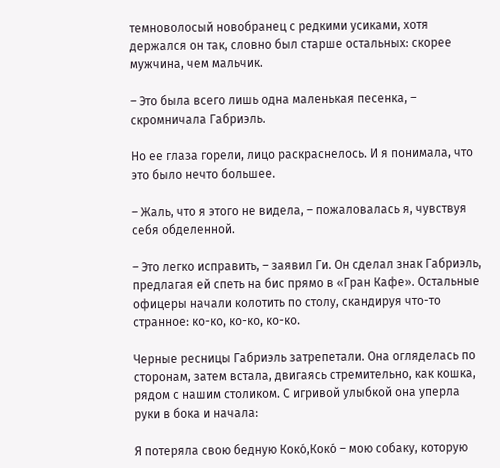темноволосый новобранец с редкими усиками, хотя держался он так, словно был старше остальных: скорее мужчина, чем мальчик.

– Это была всего лишь одна маленькая песенка, – скромничала Габриэль.

Но ее глаза горели, лицо раскраснелось. И я понимала, что это было нечто большее.

– Жаль, что я этого не видела, – пожаловалась я, чувствуя себя обделенной.

– Это легко исправить, – заявил Ги. Он сделал знак Габриэль, предлагая ей спеть на бис прямо в «Гран Кафе». Остальные офицеры начали колотить по столу, скандируя что-то странное: ко-ко, ко-ко, ко-ко.

Черные ресницы Габриэль затрепетали. Она огляделась по сторонам, затем встала, двигаясь стремительно, как кошка, рядом с нашим столиком. С игривой улыбкой она уперла руки в бока и начала:

Я потеряла свою бедную Коко́,Коко́ – мою собаку, которую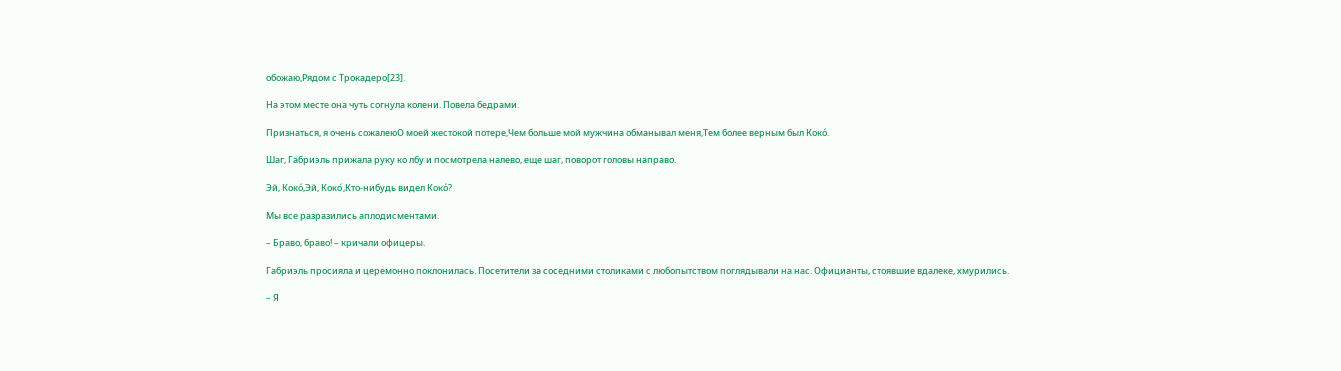обожаю,Рядом с Трокадеро[23].

На этом месте она чуть согнула колени. Повела бедрами.

Признаться, я очень сожалеюО моей жестокой потере,Чем больше мой мужчина обманывал меня,Тем более верным был Коко́.

Шаг, Габриэль прижала руку ко лбу и посмотрела налево, еще шаг, поворот головы направо.

Эй, Коко́,Эй, Коко́,Кто-нибудь видел Коко́?

Мы все разразились аплодисментами.

– Браво, браво! – кричали офицеры.

Габриэль просияла и церемонно поклонилась. Посетители за соседними столиками с любопытством поглядывали на нас. Официанты, стоявшие вдалеке, хмурились.

– Я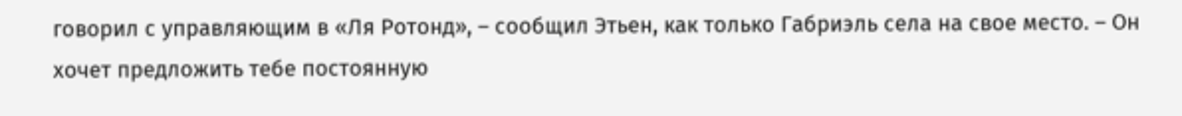говорил с управляющим в «Ля Ротонд», – сообщил Этьен, как только Габриэль села на свое место. – Он хочет предложить тебе постоянную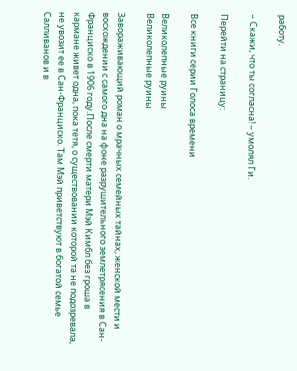работу.

– Скажи, что ты согласна! – умолял Ги.

Перейти на страницу:

Все книги серии Голоса времени

Великолепные руины
Великолепные руины

Завораживающий роман о мрачных семейных тайнах, женской мести и восхождении с самого дна на фоне разрушительного землетрясения в Сан-Франциско в 1906 году.После смерти матери Мэй Кимбл без гроша в кармане живет одна, пока тетя, о существовании которой та не подозревала, не увозит ее в Сан-Франциско. Там Мэй приветствуют в богатой семье Салливанов и в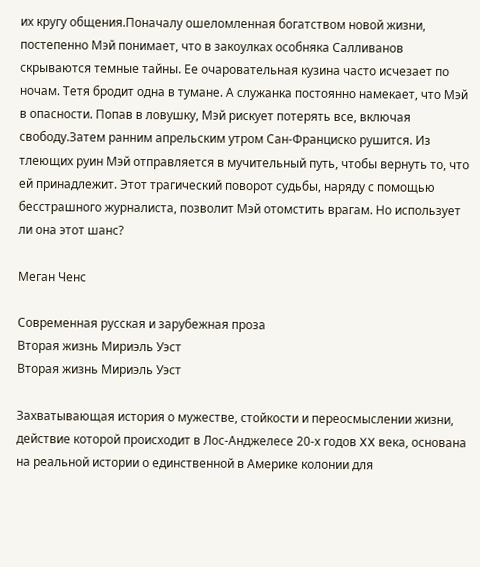их кругу общения.Поначалу ошеломленная богатством новой жизни, постепенно Мэй понимает, что в закоулках особняка Салливанов скрываются темные тайны. Ее очаровательная кузина часто исчезает по ночам. Тетя бродит одна в тумане. А служанка постоянно намекает, что Мэй в опасности. Попав в ловушку, Мэй рискует потерять все, включая свободу.Затем ранним апрельским утром Сан-Франциско рушится. Из тлеющих руин Мэй отправляется в мучительный путь, чтобы вернуть то, что ей принадлежит. Этот трагический поворот судьбы, наряду с помощью бесстрашного журналиста, позволит Мэй отомстить врагам. Но использует ли она этот шанс?

Меган Ченс

Современная русская и зарубежная проза
Вторая жизнь Мириэль Уэст
Вторая жизнь Мириэль Уэст

Захватывающая история о мужестве, стойкости и переосмыслении жизни, действие которой происходит в Лос-Анджелесе 20-х годов XX века, основана на реальной истории о единственной в Америке колонии для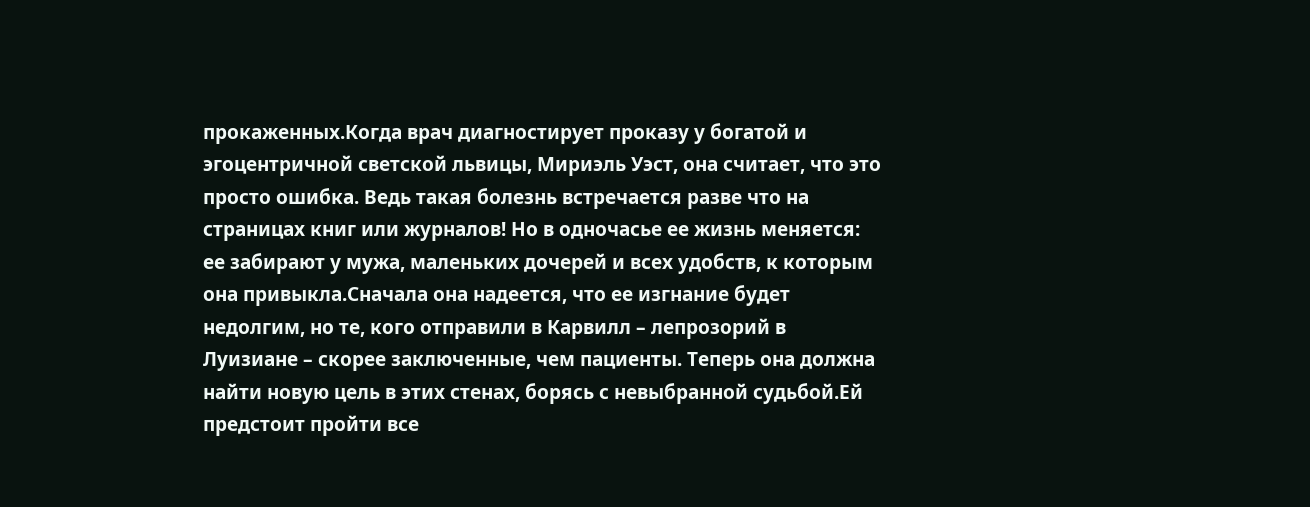прокаженных.Когда врач диагностирует проказу у богатой и эгоцентричной светской львицы, Мириэль Уэст, она считает, что это просто ошибка. Ведь такая болезнь встречается разве что на страницах книг или журналов! Но в одночасье ее жизнь меняется: ее забирают у мужа, маленьких дочерей и всех удобств, к которым она привыкла.Сначала она надеется, что ее изгнание будет недолгим, но те, кого отправили в Карвилл – лепрозорий в Луизиане – скорее заключенные, чем пациенты. Теперь она должна найти новую цель в этих стенах, борясь с невыбранной судьбой.Ей предстоит пройти все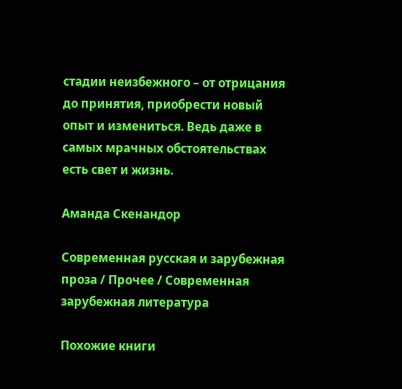стадии неизбежного – от отрицания до принятия, приобрести новый опыт и измениться. Ведь даже в самых мрачных обстоятельствах есть свет и жизнь.

Аманда Скенандор

Современная русская и зарубежная проза / Прочее / Современная зарубежная литература

Похожие книги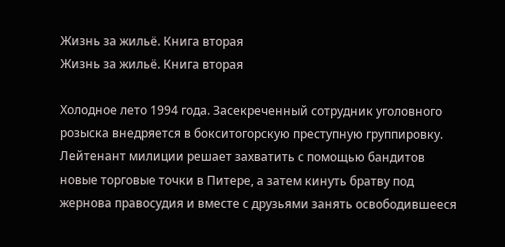Жизнь за жильё. Книга вторая
Жизнь за жильё. Книга вторая

Холодное лето 1994 года. Засекреченный сотрудник уголовного розыска внедряется в бокситогорскую преступную группировку. Лейтенант милиции решает захватить с помощью бандитов новые торговые точки в Питере, а затем кинуть братву под жернова правосудия и вместе с друзьями занять освободившееся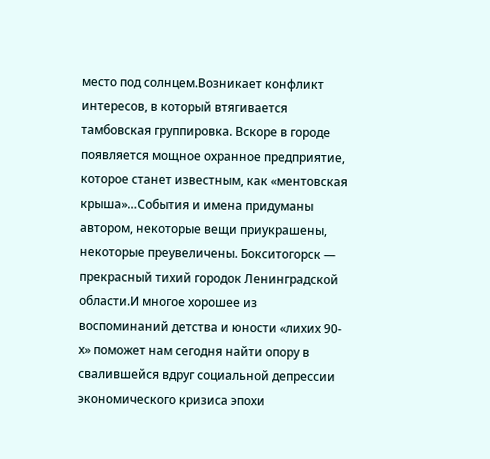место под солнцем.Возникает конфликт интересов, в который втягивается тамбовская группировка. Вскоре в городе появляется мощное охранное предприятие, которое станет известным, как «ментовская крыша»…События и имена придуманы автором, некоторые вещи приукрашены, некоторые преувеличены. Бокситогорск — прекрасный тихий городок Ленинградской области.И многое хорошее из воспоминаний детства и юности «лихих 90-х» поможет нам сегодня найти опору в свалившейся вдруг социальной депрессии экономического кризиса эпохи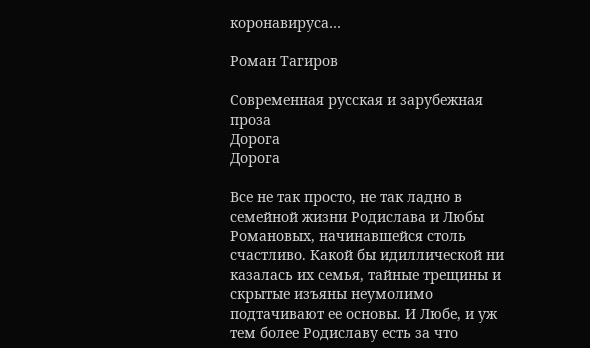коронавируса…

Роман Тагиров

Современная русская и зарубежная проза
Дорога
Дорога

Все не так просто, не так ладно в семейной жизни Родислава и Любы Романовых, начинавшейся столь счастливо. Какой бы идиллической ни казалась их семья, тайные трещины и скрытые изъяны неумолимо подтачивают ее основы. И Любе, и уж тем более Родиславу есть за что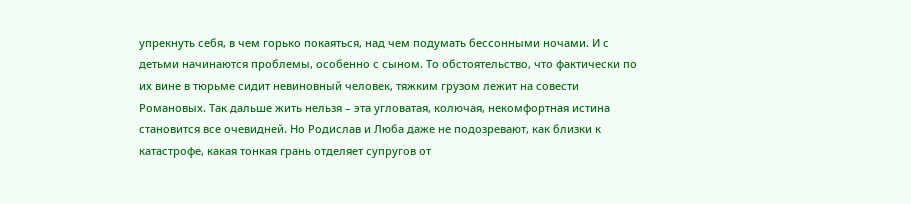упрекнуть себя, в чем горько покаяться, над чем подумать бессонными ночами. И с детьми начинаются проблемы, особенно с сыном. То обстоятельство, что фактически по их вине в тюрьме сидит невиновный человек, тяжким грузом лежит на совести Романовых. Так дальше жить нельзя – эта угловатая, колючая, некомфортная истина становится все очевидней. Но Родислав и Люба даже не подозревают, как близки к катастрофе, какая тонкая грань отделяет супругов от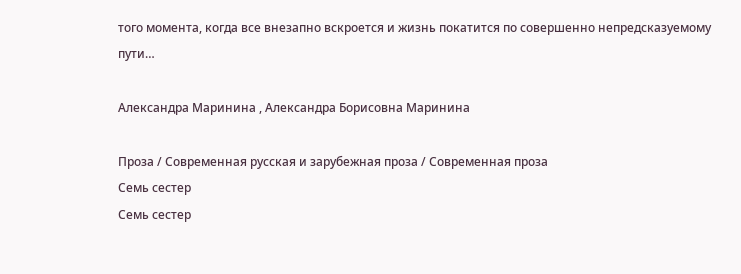того момента, когда все внезапно вскроется и жизнь покатится по совершенно непредсказуемому пути…

Александра Маринина , Александра Борисовна Маринина

Проза / Современная русская и зарубежная проза / Современная проза
Семь сестер
Семь сестер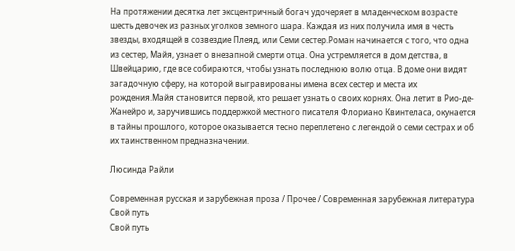На протяжении десятка лет эксцентричный богач удочеряет в младенческом возрасте шесть девочек из разных уголков земного шара. Каждая из них получила имя в честь звезды, входящей в созвездие Плеяд, или Семи сестер.Роман начинается с того, что одна из сестер, Майя, узнает о внезапной смерти отца. Она устремляется в дом детства, в Швейцарию, где все собираются, чтобы узнать последнюю волю отца. В доме они видят загадочную сферу, на которой выгравированы имена всех сестер и места их рождения.Майя становится первой, кто решает узнать о своих корнях. Она летит в Рио-де-Жанейро и, заручившись поддержкой местного писателя Флориано Квинтеласа, окунается в тайны прошлого, которое оказывается тесно переплетено с легендой о семи сестрах и об их таинственном предназначении.

Люсинда Райли

Современная русская и зарубежная проза / Прочее / Современная зарубежная литература
Свой путь
Свой путь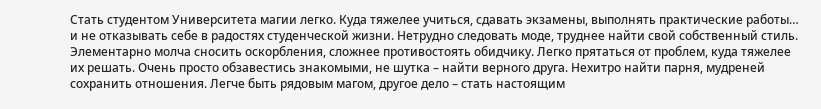Стать студентом Университета магии легко. Куда тяжелее учиться, сдавать экзамены, выполнять практические работы… и не отказывать себе в радостях студенческой жизни. Нетрудно следовать моде, труднее найти свой собственный стиль. Элементарно молча сносить оскорбления, сложнее противостоять обидчику. Легко прятаться от проблем, куда тяжелее их решать. Очень просто обзавестись знакомыми, не шутка – найти верного друга. Нехитро найти парня, мудреней сохранить отношения. Легче быть рядовым магом, другое дело – стать настоящим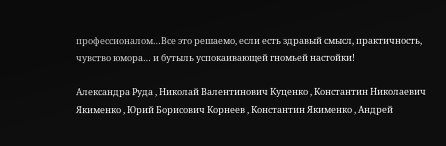профессионалом…Все это решаемо, если есть здравый смысл, практичность, чувство юмора… и бутыль успокаивающей гномьей настойки!

Александра Руда , Николай Валентинович Куценко , Константин Николаевич Якименко , Юрий Борисович Корнеев , Константин Якименко , Андрей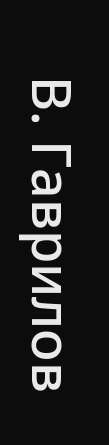В. Гаврилов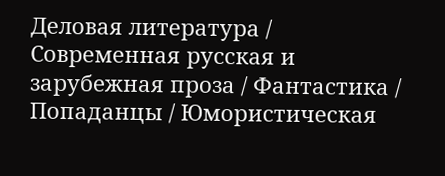Деловая литература / Современная русская и зарубежная проза / Фантастика / Попаданцы / Юмористическая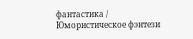фантастика / Юмористическое фэнтези